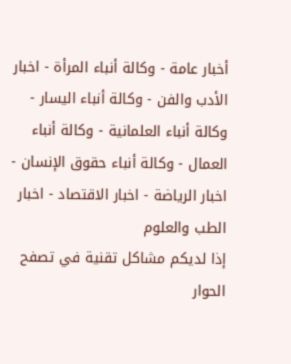أخبار عامة - وكالة أنباء المرأة - اخبار الأدب والفن - وكالة أنباء اليسار - وكالة أنباء العلمانية - وكالة أنباء العمال - وكالة أنباء حقوق الإنسان - اخبار الرياضة - اخبار الاقتصاد - اخبار الطب والعلوم
إذا لديكم مشاكل تقنية في تصفح الحوار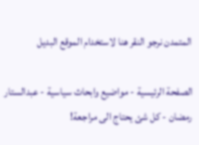المتمدن نرجو النقر هنا لاستخدام الموقع البديل

الصفحة الرئيسية - مواضيع وابحاث سياسية - عبدالستار رمضان - كل شئ يحتاج الى مراجعة!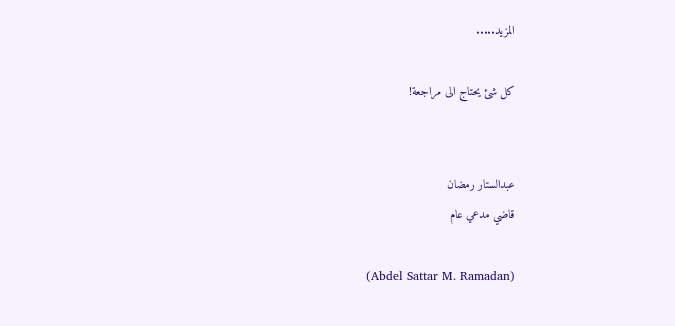المزيد.....

كل شئ يحتاج الى مراجعة!


عبدالستار رمضان
قاضي مدعي عام

(Abdel Sattar M. Ramadan)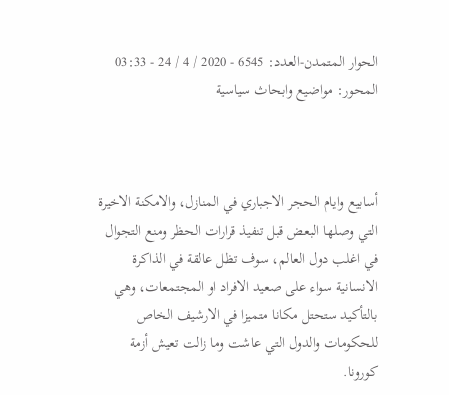الحوار المتمدن-العدد: 6545 - 2020 / 4 / 24 - 03:33
المحور: مواضيع وابحاث سياسية



أسابيع وايام الحجر الاجباري في المنازل، والامكنة الاخيرة التي وصلها البعض قبل تنفيذ قرارات الحظر ومنع التجوال في اغلب دول العالم، سوف تظل عالقة في الذاكرة الانسانية سواء على صعيد الافراد او المجتمعات، وهي بالتأكيد ستحتل مكانا متميزا في الارشيف الخاص للحكومات والدول التي عاشت وما زالت تعيش أزمة كورونا.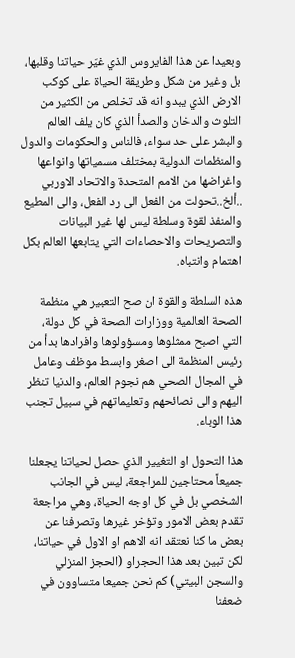وبعيدا عن هذا الفايروس الذي غيّر حياتنا وقلبها، بل وغير من شكل وطريقة الحياة على كوكب الارض الذي يبدو انه قد تخلص من الكثير من التلوث والدخان والصدأ الذي كان يلف العالم والبشر على حد سواء، فالناس والحكومات والدول والمنظمات الدولية بمختلف مسمياتها وانواعها واغراضها من الامم المتحدة والاتحاد الاوربي ..ألخ..تحولت من الفعل الى رد الفعل، والى المطيع والمنفذ لقوة وسلطة ليس لها غير البيانات والتصريحات والاحصاءات التي يتابعها العالم بكل اهتمام وانتباه.

هذه السلطة والقوة ان صح التعبير هي منظمة الصحة العالمية ووزارات الصحة في كل دولة، التي اصبح ممثلوها ومسؤولوها وافرادها بدأ من رئيس المنظمة الى اصغر وابسط موظف وعامل في المجال الصحي هم نجوم العالم، والدنيا تنظر اليهم والى نصائحهم وتعليماتهم في سبيل تجنب هذا الوباء.

هذا التحول او التغيير الذي حصل لحياتنا يجعلنا جميعاً محتاجين للمراجعة، ليس في الجانب الشخصي بل في كل اوجه الحياة، وهي مراجعة تقدم بعض الامور وتؤخر غيرها وتصرفنا عن بعض ما كنا نعتقد انه الاهم او الاول في حياتنا، لكن تبين بعد هذا الحجراو (الحجز المنزلي والسجن البيتي) كم نحن جميعا متساوون في ضعفنا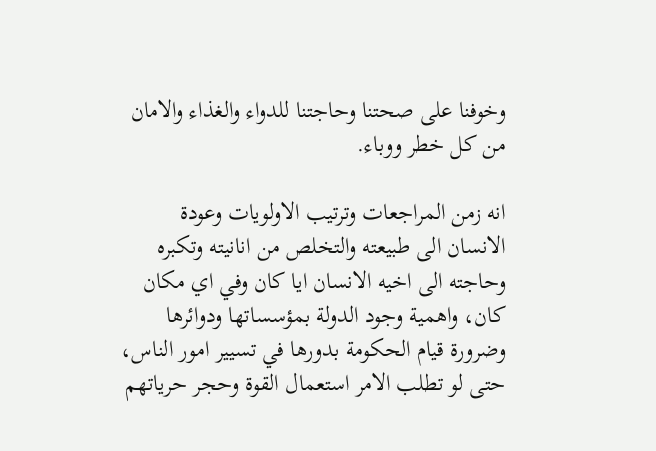وخوفنا على صحتنا وحاجتنا للدواء والغذاء والامان من كل خطر ووباء.

انه زمن المراجعات وترتيب الاولويات وعودة الانسان الى طبيعته والتخلص من انانيته وتكبره وحاجته الى اخيه الانسان ايا كان وفي اي مكان كان، واهمية وجود الدولة بمؤسساتها ودوائرها وضرورة قيام الحكومة بدورها في تسيير امور الناس، حتى لو تطلب الامر استعمال القوة وحجر حرياتهم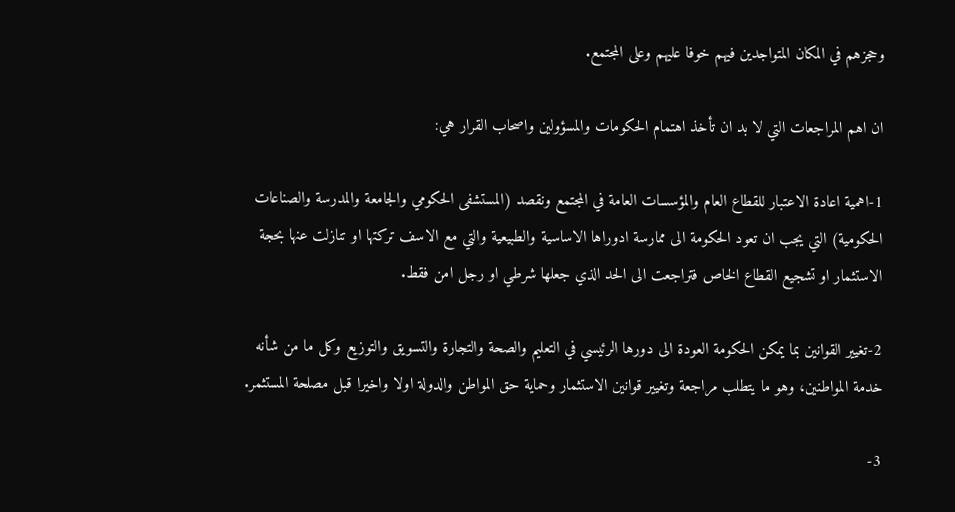وحجزهم في المكان المتواجدين فيهم خوفا عليهم وعلى المجتمع.

ان اهم المراجعات التي لا بد ان تأخذ اهتمام الحكومات والمسؤولين واصحاب القرار هي:

1-اهمية اعادة الاعتبار للقطاع العام والمؤسسات العامة في المجتمع ونقصد (المستشفى الحكومي والجامعة والمدرسة والصناعات الحكومية) التي يجب ان تعود الحكومة الى ممارسة ادوراها الاساسية والطبيعية والتي مع الاسف تركتها او تنازلت عنها بحجة الاستثمار او تشجيع القطاع الخاص فتراجعت الى الحد الذي جعلها شرطي او رجل امن فقط.

2-تغيير القوانين بما يمكن الحكومة العودة الى دورها الرئيسي في التعليم والصحة والتجارة والتسويق والتوزيع وكل ما من شأنه خدمة المواطنين، وهو ما يتطلب مراجعة وتغيير قوانين الاستثمار وحماية حق المواطن والدولة اولا واخيرا قبل مصلحة المستثمر.

3-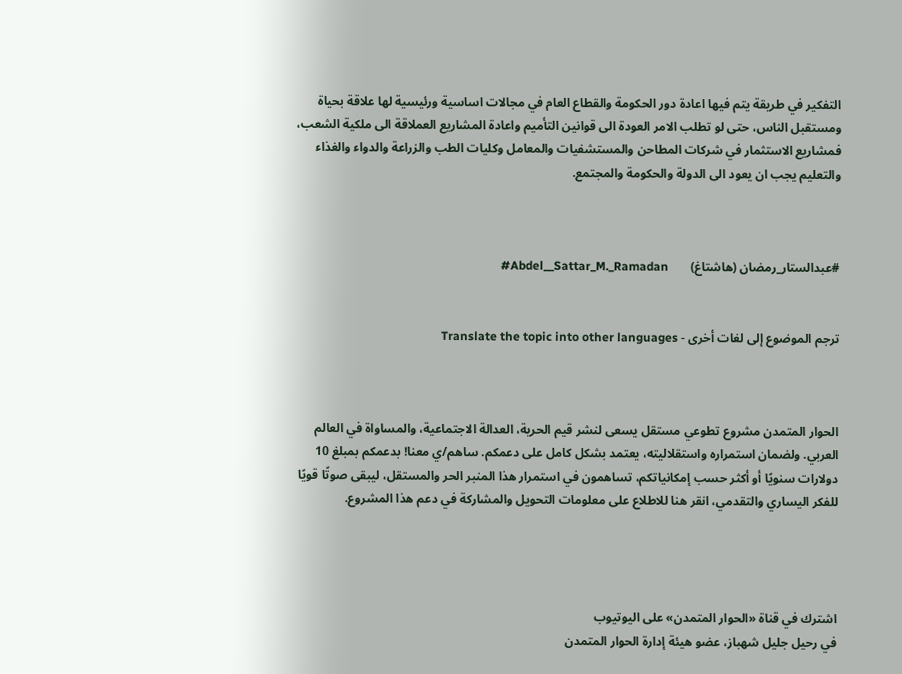التفكير في طريقة يتم فيها اعادة دور الحكومة والقطاع العام في مجالات اساسية ورئيسية لها علاقة بحياة ومستقبل الناس، حتى لو تطلب الامر العودة الى قوانين التأميم واعادة المشاريع العملاقة الى ملكية الشعب، فمشاريع الاستثمار في شركات المطاحن والمستشفيات والمعامل وكليات الطب والزراعة والدواء والغذاء والتعليم يجب ان يعود الى الدولة والحكومة والمجتمع.



#عبدالستار_رمضان (هاشتاغ)       Abdel__Sattar_M._Ramadan#


ترجم الموضوع إلى لغات أخرى - Translate the topic into other languages



الحوار المتمدن مشروع تطوعي مستقل يسعى لنشر قيم الحرية، العدالة الاجتماعية، والمساواة في العالم العربي. ولضمان استمراره واستقلاليته، يعتمد بشكل كامل على دعمكم. ساهم/ي معنا! بدعمكم بمبلغ 10 دولارات سنويًا أو أكثر حسب إمكانياتكم، تساهمون في استمرار هذا المنبر الحر والمستقل، ليبقى صوتًا قويًا للفكر اليساري والتقدمي، انقر هنا للاطلاع على معلومات التحويل والمشاركة في دعم هذا المشروع.




اشترك في قناة «الحوار المتمدن» على اليوتيوب
في رحيل جليل شهباز، عضو هيئة إدارة الحوار المتمدن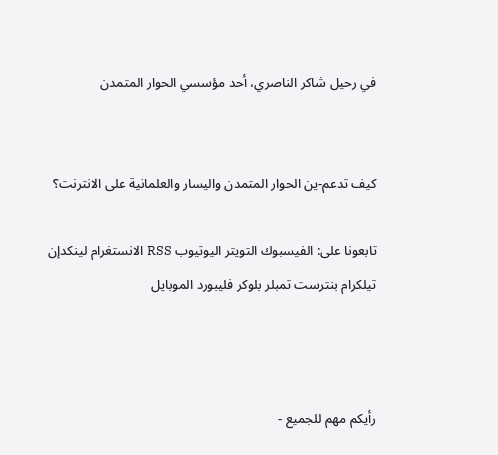في رحيل شاكر الناصري، أحد مؤسسي الحوار المتمدن


كيف تدعم-ين الحوار المتمدن واليسار والعلمانية على الانترنت؟

تابعونا على: الفيسبوك التويتر اليوتيوب RSS الانستغرام لينكدإن تيلكرام بنترست تمبلر بلوكر فليبورد الموبايل



رأيكم مهم للجميع -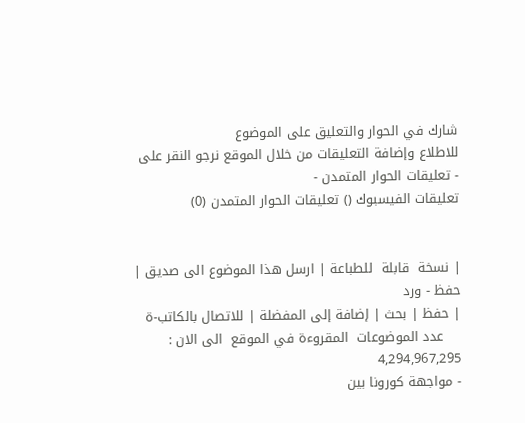شارك في الحوار والتعليق على الموضوع
للاطلاع وإضافة التعليقات من خلال الموقع نرجو النقر على - تعليقات الحوار المتمدن -
تعليقات الفيسبوك () تعليقات الحوار المتمدن (0)


| نسخة  قابلة  للطباعة | ارسل هذا الموضوع الى صديق | حفظ - ورد
| حفظ | بحث | إضافة إلى المفضلة | للاتصال بالكاتب-ة
    عدد الموضوعات  المقروءة في الموقع  الى الان : 4,294,967,295
- مواجهة كورونا بين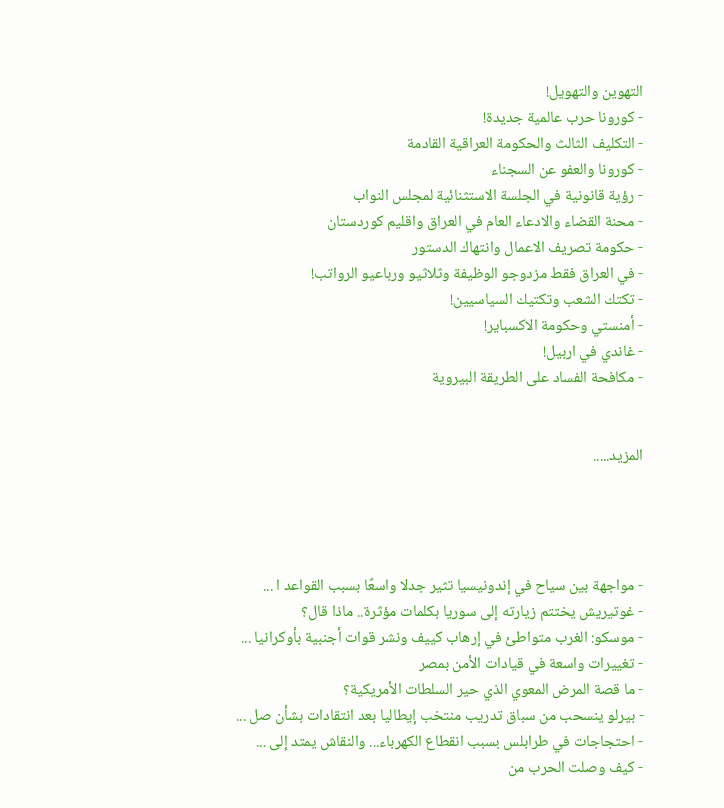التهوين والتهويل!
- كورونا حرب عالمية جديدة!
- التكليف الثالث والحكومة العراقية القادمة
- كورونا والعفو عن السجناء
- رؤية قانونية في الجلسة الاستثنائية لمجلس النواب
- محنة القضاء والادعاء العام في العراق واقليم كوردستان
- حكومة تصريف الاعمال وانتهاك الدستور
- في العراق فقط مزدوجو الوظيفة وثلاثيو ورباعيو الرواتب!
- تكتك الشعب وتكتيك السياسيين!
- أمنستي وحكومة الاكسباير!
- غاندي في اربيل!
- مكافحة الفساد على الطريقة البيروية


المزيد.....




- مواجهة بين سياح في إندونيسيا تثير جدلا واسعًا بسبب القواعد ا ...
- غوتيريش يختتم زيارته إلى سوريا بكلمات مؤثرة.. ماذا قال؟
- موسكو: الغرب متواطئ في إرهاب كييف ونشر قوات أجنبية بأوكرانيا ...
- تغييرات واسعة في قيادات الأمن بمصر
- ما قصة المرض المعوي الذي حير السلطات الأمريكية؟
- بيرلو ينسحب من سباق تدريب منتخب إيطاليا بعد انتقادات بشأن صل ...
- احتجاجات في طرابلس بسبب انقطاع الكهرباء... والنقاش يمتد إلى ...
- كيف وصلت الحرب من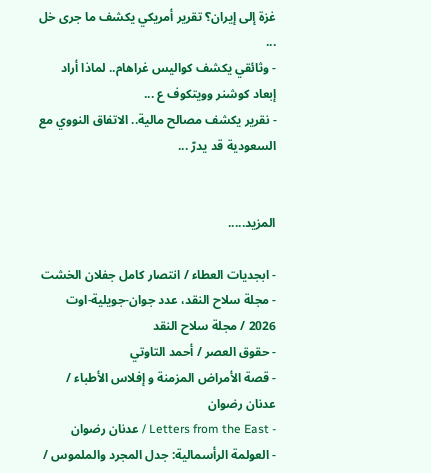غزة إلى إيران؟ تقرير أمريكي يكشف ما جرى خل ...
- وثائقي يكشف كواليس غراهام.. لماذا أراد إبعاد كوشنر وويتكوف ع ...
- نقرير يكشف مصالح مالية.. الاتفاق النووي مع السعودية قد يدرّ ...


المزيد.....

- ابجديات العطاء / انتصار كامل جفلان الخشت
- مجلة سلاح النقد، عدد جوان-جويلية-اوت 2026 / مجلة سلاح النقد
- حقوق العصر / أحمد التاوتي
- قصة الأمراض المزمنة و إفلاس الأطباء / عدنان رضوان
- Letters from the East / عدنان رضوان
- العولمة الرأسمالية: جدل المجرد والملموس /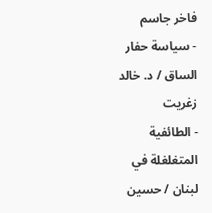فاخر جاسم
- سياسة حفار الساق / د. خالد زغريت
- الطائفية المتغلغلة في لبنان / حسين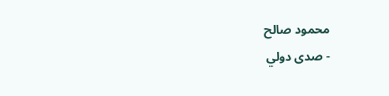محمود صالح
- صدى دولي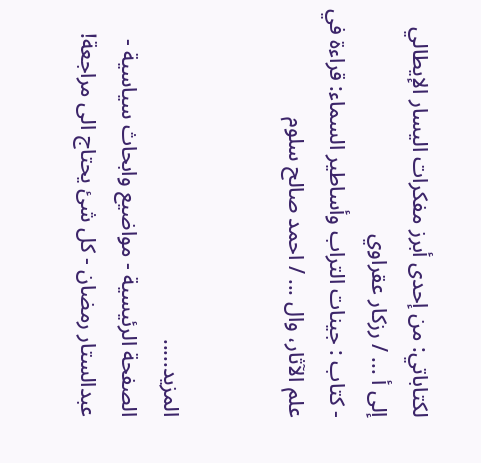لكتاباتي: من إحدى أبرز مفكرات اليسار الإيطالي إلى أ ... / رزكار عقراوي
- كتاب : جينات التراب وأساطير السماء: قراءة في علم الآثار، وال ... / احمد صالح سلوم


المزيد.....
الصفحة الرئيسية - مواضيع وابحاث سياسية - عبدالستار رمضان - كل شئ يحتاج الى مراجعة!